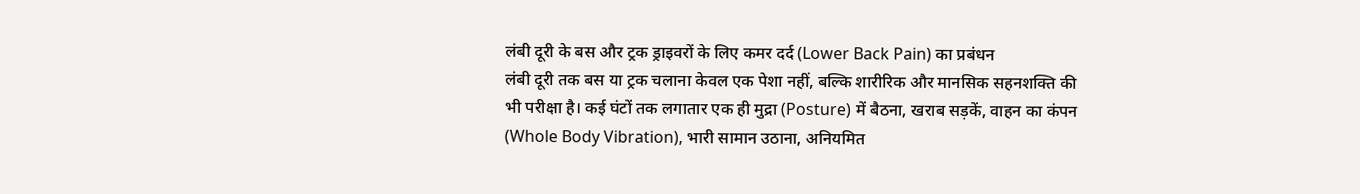लंबी दूरी के बस और ट्रक ड्राइवरों के लिए कमर दर्द (Lower Back Pain) का प्रबंधन
लंबी दूरी तक बस या ट्रक चलाना केवल एक पेशा नहीं, बल्कि शारीरिक और मानसिक सहनशक्ति की भी परीक्षा है। कई घंटों तक लगातार एक ही मुद्रा (Posture) में बैठना, खराब सड़कें, वाहन का कंपन (Whole Body Vibration), भारी सामान उठाना, अनियमित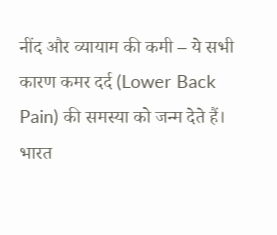नींद और व्यायाम की कमी – ये सभी कारण कमर दर्द (Lower Back Pain) की समस्या को जन्म देते हैं। भारत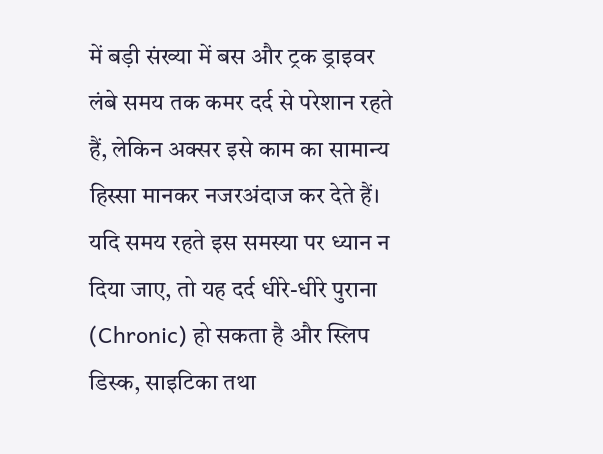में बड़ी संख्या में बस और ट्रक ड्राइवर लंबे समय तक कमर दर्द से परेशान रहते हैं, लेकिन अक्सर इसे काम का सामान्य हिस्सा मानकर नजरअंदाज कर देते हैं।
यदि समय रहते इस समस्या पर ध्यान न दिया जाए, तो यह दर्द धीरे-धीरे पुराना (Chronic) हो सकता है और स्लिप डिस्क, साइटिका तथा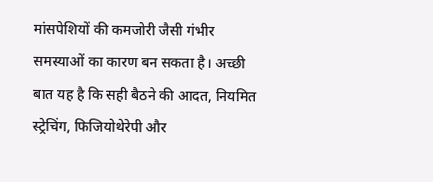मांसपेशियों की कमजोरी जैसी गंभीर समस्याओं का कारण बन सकता है। अच्छी बात यह है कि सही बैठने की आदत, नियमित स्ट्रेचिंग, फिजियोथेरेपी और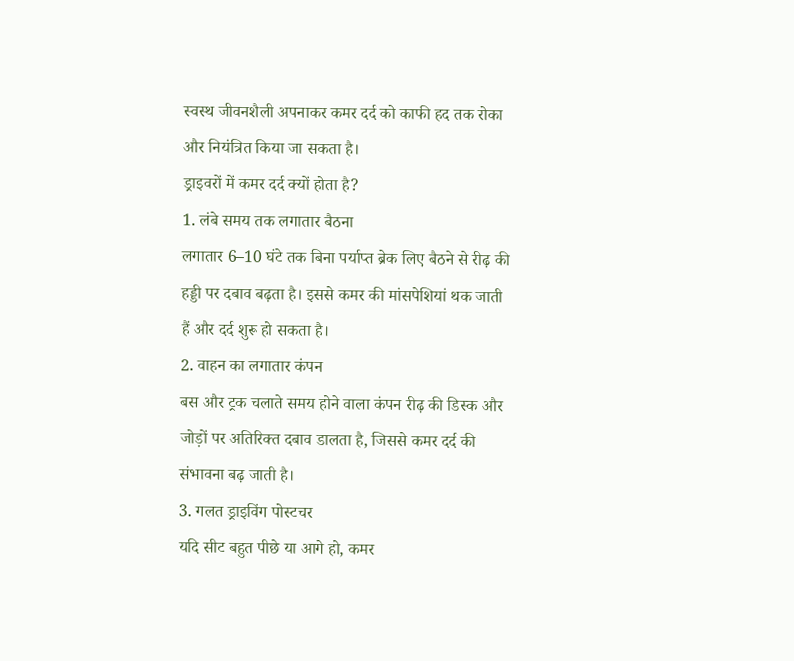स्वस्थ जीवनशैली अपनाकर कमर दर्द को काफी हद तक रोका और नियंत्रित किया जा सकता है।
ड्राइवरों में कमर दर्द क्यों होता है?
1. लंबे समय तक लगातार बैठना
लगातार 6–10 घंटे तक बिना पर्याप्त ब्रेक लिए बैठने से रीढ़ की हड्डी पर दबाव बढ़ता है। इससे कमर की मांसपेशियां थक जाती हैं और दर्द शुरू हो सकता है।
2. वाहन का लगातार कंपन
बस और ट्रक चलाते समय होने वाला कंपन रीढ़ की डिस्क और जोड़ों पर अतिरिक्त दबाव डालता है, जिससे कमर दर्द की संभावना बढ़ जाती है।
3. गलत ड्राइविंग पोस्टचर
यदि सीट बहुत पीछे या आगे हो, कमर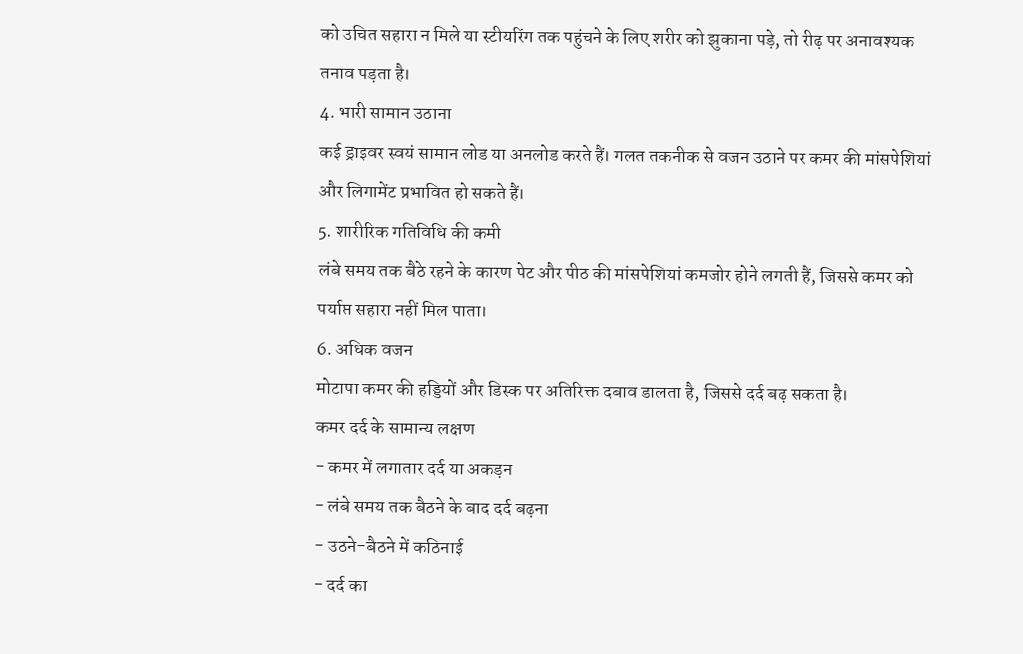को उचित सहारा न मिले या स्टीयरिंग तक पहुंचने के लिए शरीर को झुकाना पड़े, तो रीढ़ पर अनावश्यक तनाव पड़ता है।
4. भारी सामान उठाना
कई ड्राइवर स्वयं सामान लोड या अनलोड करते हैं। गलत तकनीक से वजन उठाने पर कमर की मांसपेशियां और लिगामेंट प्रभावित हो सकते हैं।
5. शारीरिक गतिविधि की कमी
लंबे समय तक बैठे रहने के कारण पेट और पीठ की मांसपेशियां कमजोर होने लगती हैं, जिससे कमर को पर्याप्त सहारा नहीं मिल पाता।
6. अधिक वजन
मोटापा कमर की हड्डियों और डिस्क पर अतिरिक्त दबाव डालता है, जिससे दर्द बढ़ सकता है।
कमर दर्द के सामान्य लक्षण
- कमर में लगातार दर्द या अकड़न
- लंबे समय तक बैठने के बाद दर्द बढ़ना
- उठने-बैठने में कठिनाई
- दर्द का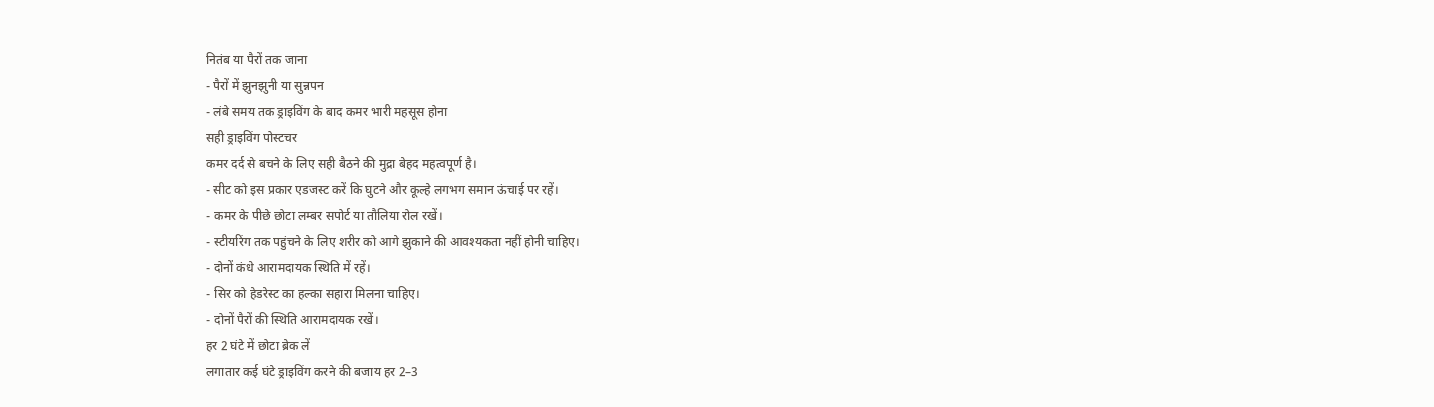नितंब या पैरों तक जाना
- पैरों में झुनझुनी या सुन्नपन
- लंबे समय तक ड्राइविंग के बाद कमर भारी महसूस होना
सही ड्राइविंग पोस्टचर
कमर दर्द से बचने के लिए सही बैठने की मुद्रा बेहद महत्वपूर्ण है।
- सीट को इस प्रकार एडजस्ट करें कि घुटने और कूल्हे लगभग समान ऊंचाई पर रहें।
- कमर के पीछे छोटा लम्बर सपोर्ट या तौलिया रोल रखें।
- स्टीयरिंग तक पहुंचने के लिए शरीर को आगे झुकाने की आवश्यकता नहीं होनी चाहिए।
- दोनों कंधे आरामदायक स्थिति में रहें।
- सिर को हेडरेस्ट का हल्का सहारा मिलना चाहिए।
- दोनों पैरों की स्थिति आरामदायक रखें।
हर 2 घंटे में छोटा ब्रेक लें
लगातार कई घंटे ड्राइविंग करने की बजाय हर 2–3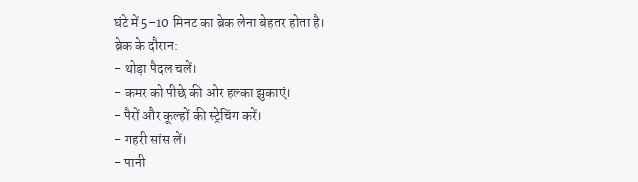घंटे में 5–10 मिनट का ब्रेक लेना बेहतर होता है।
ब्रेक के दौरान:
- थोड़ा पैदल चलें।
- कमर को पीछे की ओर हल्का झुकाएं।
- पैरों और कूल्हों की स्ट्रेचिंग करें।
- गहरी सांस लें।
- पानी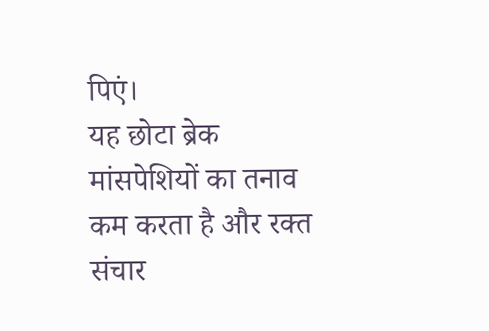पिएं।
यह छोटा ब्रेक मांसपेशियों का तनाव कम करता है और रक्त संचार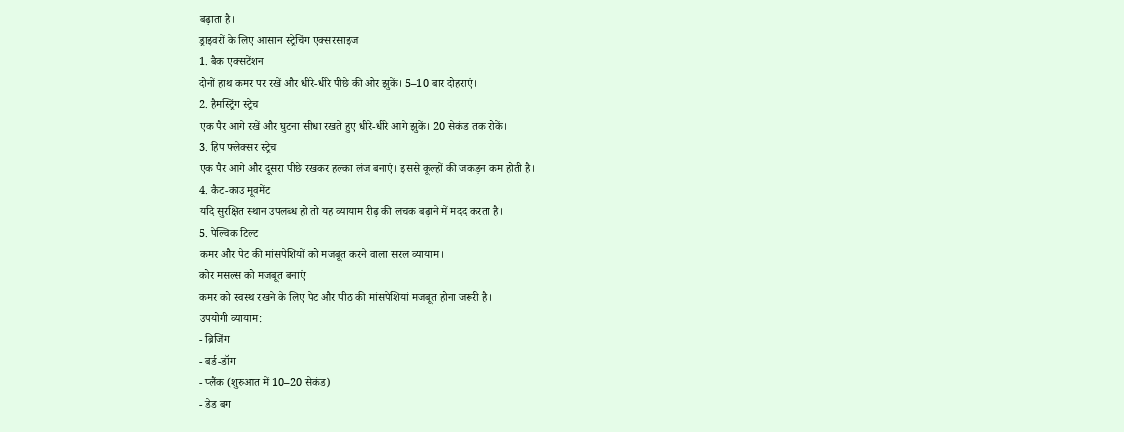बढ़ाता है।
ड्राइवरों के लिए आसान स्ट्रेचिंग एक्सरसाइज
1. बैक एक्सटेंशन
दोनों हाथ कमर पर रखें और धीरे-धीरे पीछे की ओर झुकें। 5–10 बार दोहराएं।
2. हैमस्ट्रिंग स्ट्रेच
एक पैर आगे रखें और घुटना सीधा रखते हुए धीरे-धीरे आगे झुकें। 20 सेकंड तक रोकें।
3. हिप फ्लेक्सर स्ट्रेच
एक पैर आगे और दूसरा पीछे रखकर हल्का लंज बनाएं। इससे कूल्हों की जकड़न कम होती है।
4. कैट-काउ मूवमेंट
यदि सुरक्षित स्थान उपलब्ध हो तो यह व्यायाम रीढ़ की लचक बढ़ाने में मदद करता है।
5. पेल्विक टिल्ट
कमर और पेट की मांसपेशियों को मजबूत करने वाला सरल व्यायाम।
कोर मसल्स को मजबूत बनाएं
कमर को स्वस्थ रखने के लिए पेट और पीठ की मांसपेशियां मजबूत होना जरूरी है।
उपयोगी व्यायाम:
- ब्रिजिंग
- बर्ड-डॉग
- प्लैंक (शुरुआत में 10–20 सेकंड)
- डेड बग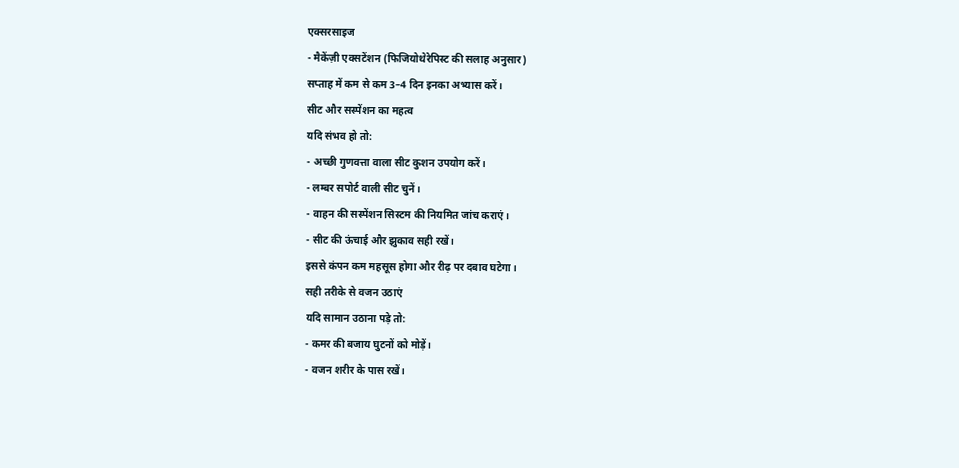एक्सरसाइज
- मैकेंज़ी एक्सटेंशन (फिजियोथेरेपिस्ट की सलाह अनुसार)
सप्ताह में कम से कम 3–4 दिन इनका अभ्यास करें।
सीट और सस्पेंशन का महत्व
यदि संभव हो तो:
- अच्छी गुणवत्ता वाला सीट कुशन उपयोग करें।
- लम्बर सपोर्ट वाली सीट चुनें।
- वाहन की सस्पेंशन सिस्टम की नियमित जांच कराएं।
- सीट की ऊंचाई और झुकाव सही रखें।
इससे कंपन कम महसूस होगा और रीढ़ पर दबाव घटेगा।
सही तरीके से वजन उठाएं
यदि सामान उठाना पड़े तो:
- कमर की बजाय घुटनों को मोड़ें।
- वजन शरीर के पास रखें।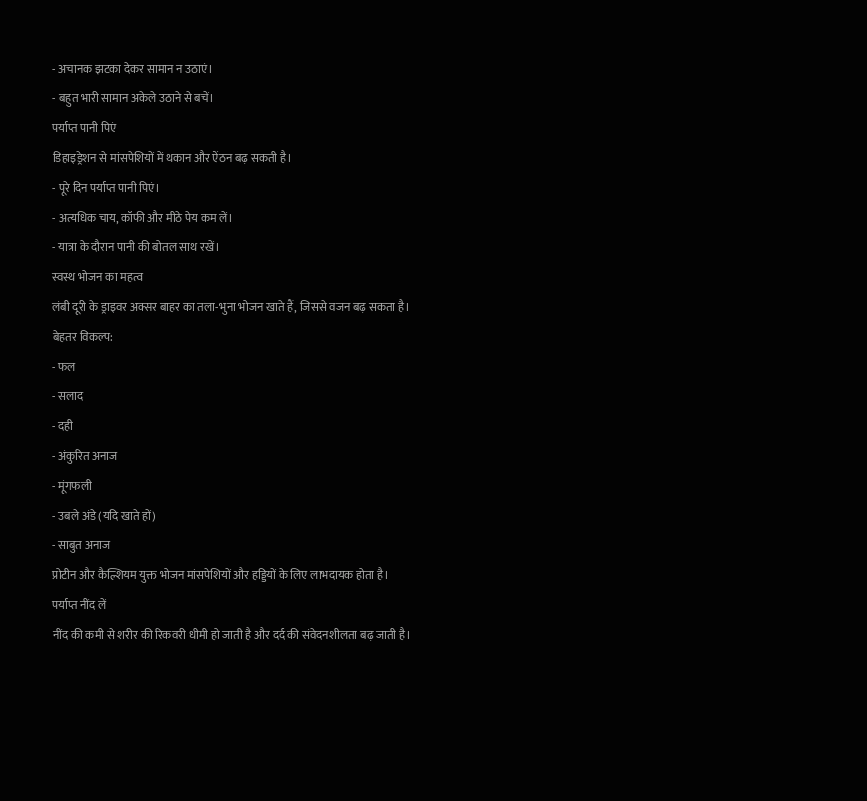- अचानक झटका देकर सामान न उठाएं।
- बहुत भारी सामान अकेले उठाने से बचें।
पर्याप्त पानी पिएं
डिहाइड्रेशन से मांसपेशियों में थकान और ऐंठन बढ़ सकती है।
- पूरे दिन पर्याप्त पानी पिएं।
- अत्यधिक चाय, कॉफी और मीठे पेय कम लें।
- यात्रा के दौरान पानी की बोतल साथ रखें।
स्वस्थ भोजन का महत्व
लंबी दूरी के ड्राइवर अक्सर बाहर का तला-भुना भोजन खाते हैं, जिससे वजन बढ़ सकता है।
बेहतर विकल्प:
- फल
- सलाद
- दही
- अंकुरित अनाज
- मूंगफली
- उबले अंडे (यदि खाते हों)
- साबुत अनाज
प्रोटीन और कैल्शियम युक्त भोजन मांसपेशियों और हड्डियों के लिए लाभदायक होता है।
पर्याप्त नींद लें
नींद की कमी से शरीर की रिकवरी धीमी हो जाती है और दर्द की संवेदनशीलता बढ़ जाती है।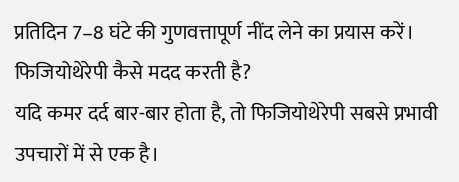प्रतिदिन 7–8 घंटे की गुणवत्तापूर्ण नींद लेने का प्रयास करें।
फिजियोथेरेपी कैसे मदद करती है?
यदि कमर दर्द बार-बार होता है, तो फिजियोथेरेपी सबसे प्रभावी उपचारों में से एक है।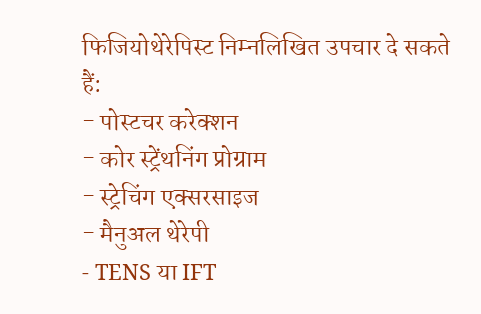फिजियोथेरेपिस्ट निम्नलिखित उपचार दे सकते हैं:
- पोस्टचर करेक्शन
- कोर स्ट्रेंथनिंग प्रोग्राम
- स्ट्रेचिंग एक्सरसाइज
- मैनुअल थेरेपी
- TENS या IFT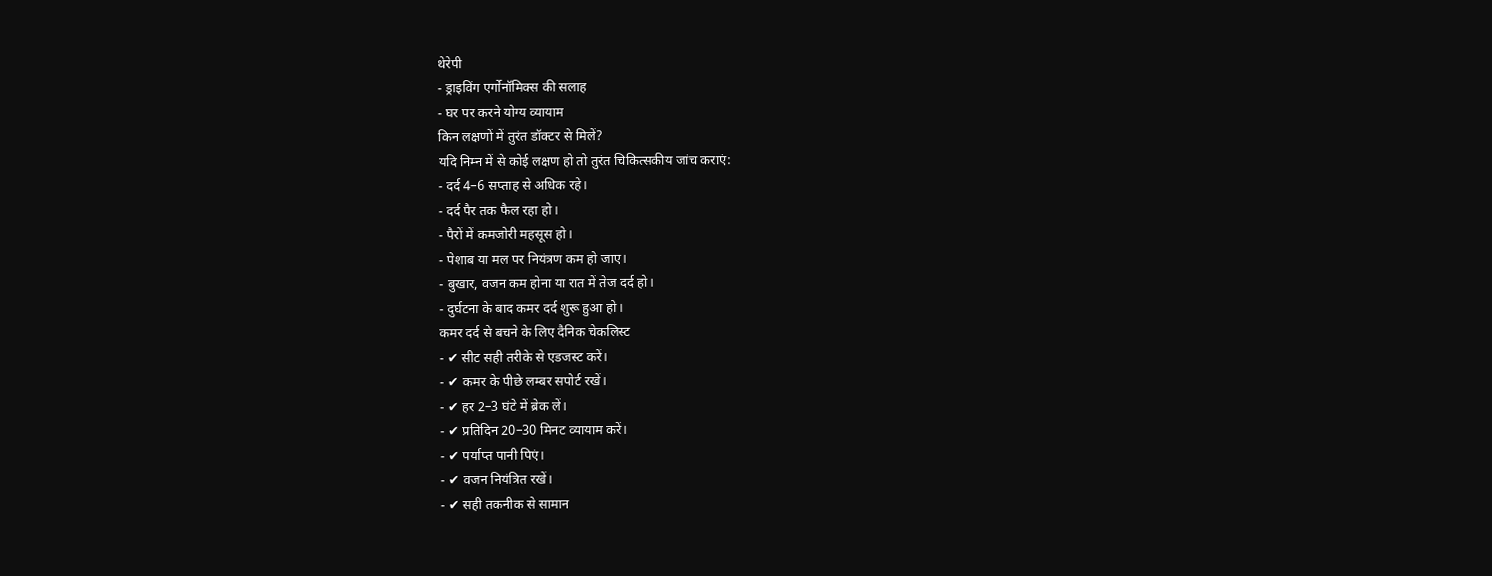थेरेपी
- ड्राइविंग एर्गोनॉमिक्स की सलाह
- घर पर करने योग्य व्यायाम
किन लक्षणों में तुरंत डॉक्टर से मिलें?
यदि निम्न में से कोई लक्षण हो तो तुरंत चिकित्सकीय जांच कराएं:
- दर्द 4–6 सप्ताह से अधिक रहे।
- दर्द पैर तक फैल रहा हो।
- पैरों में कमजोरी महसूस हो।
- पेशाब या मल पर नियंत्रण कम हो जाए।
- बुखार, वजन कम होना या रात में तेज दर्द हो।
- दुर्घटना के बाद कमर दर्द शुरू हुआ हो।
कमर दर्द से बचने के लिए दैनिक चेकलिस्ट
- ✔ सीट सही तरीके से एडजस्ट करें।
- ✔ कमर के पीछे लम्बर सपोर्ट रखें।
- ✔ हर 2–3 घंटे में ब्रेक लें।
- ✔ प्रतिदिन 20–30 मिनट व्यायाम करें।
- ✔ पर्याप्त पानी पिएं।
- ✔ वजन नियंत्रित रखें।
- ✔ सही तकनीक से सामान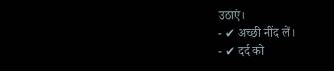उठाएं।
- ✔ अच्छी नींद लें।
- ✔ दर्द को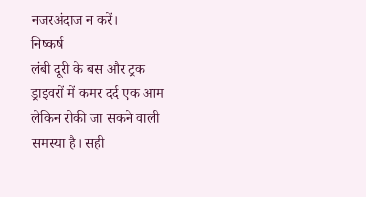नजरअंदाज न करें।
निष्कर्ष
लंबी दूरी के बस और ट्रक ड्राइवरों में कमर दर्द एक आम लेकिन रोकी जा सकने वाली समस्या है। सही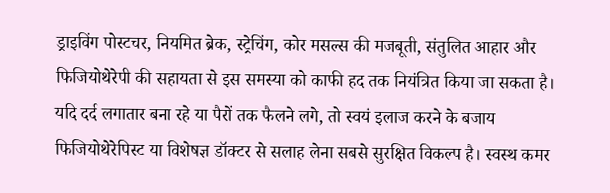ड्राइविंग पोस्टचर, नियमित ब्रेक, स्ट्रेचिंग, कोर मसल्स की मजबूती, संतुलित आहार और फिजियोथेरेपी की सहायता से इस समस्या को काफी हद तक नियंत्रित किया जा सकता है। यदि दर्द लगातार बना रहे या पैरों तक फैलने लगे, तो स्वयं इलाज करने के बजाय फिजियोथेरेपिस्ट या विशेषज्ञ डॉक्टर से सलाह लेना सबसे सुरक्षित विकल्प है। स्वस्थ कमर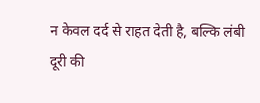न केवल दर्द से राहत देती है, बल्कि लंबी दूरी की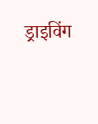ड्राइविंग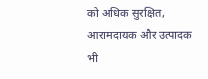को अधिक सुरक्षित, आरामदायक और उत्पादक भी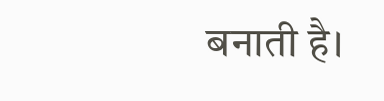बनाती है।